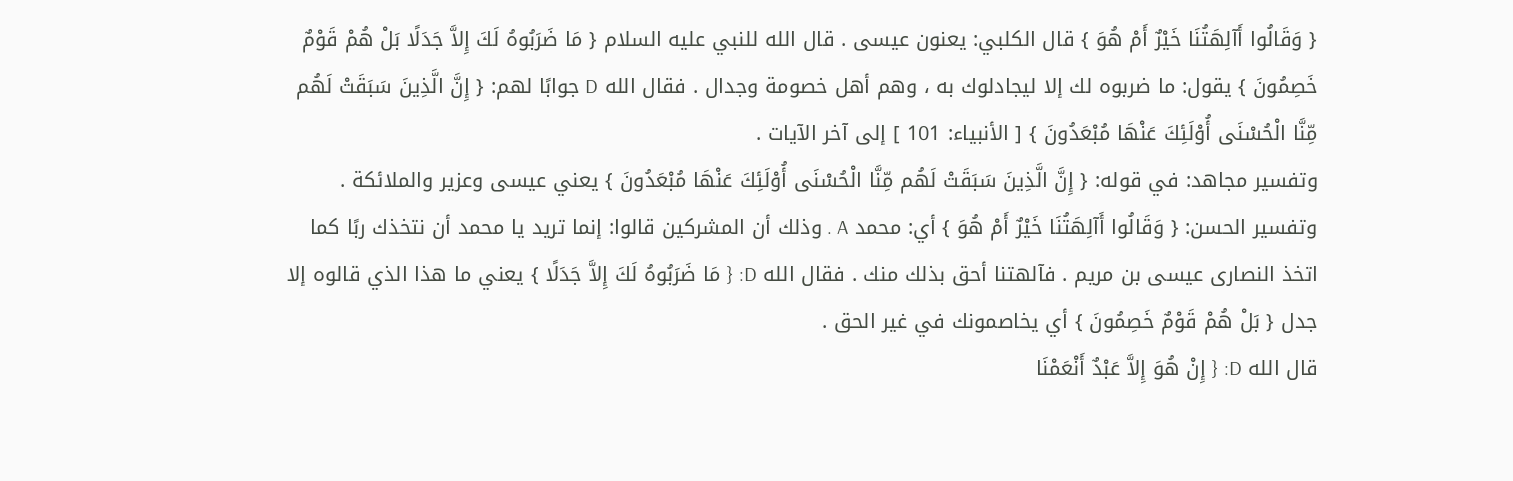{ وَقَالُوا أَآلِهَتُنَا خَيْرٌ أَمْ هُوَ } قال الكلبي: يعنون عيسى . قال الله للنبي عليه السلام { مَا ضَرَبُوهُ لَكَ إِلاَّ جَدَلًا بَلْ هُمْ قَوْمٌ خَصِمُونَ } يقول: ما ضربوه لك إلا ليجادلوك به ، وهم أهل خصومة وجدال . فقال الله D جوابًا لهم: { إِنَّ الَّذِينَ سَبَقَتْ لَهُم مِّنَّا الْحُسْنَى أُوْلَئِكَ عَنْهَا مُبْعَدُونَ } [ الأنبياء: 101 ] إلى آخر الآيات .
وتفسير مجاهد: في قوله: { إِنَّ الَّذِينَ سَبَقَتْ لَهُم مِّنَّا الْحُسْنَى أُوْلَئِكَ عَنْهَا مُبْعَدُونَ } يعني عيسى وعزير والملائكة .
وتفسير الحسن: { وَقَالُوا أَآلِهَتُنَا خَيْرٌ أَمْ هُوَ } أي: محمد A . وذلك أن المشركين قالوا: إنما تريد يا محمد أن نتخذك ربًا كما اتخذ النصارى عيسى بن مريم . فآلهتنا أحق بذلك منك . فقال الله D: { مَا ضَرَبُوهُ لَكَ إِلاَّ جَدَلًا } يعني ما هذا الذي قالوه إلا جدل { بَلْ هُمْ قَوْمٌ خَصِمُونَ } أي يخاصمونك في غير الحق .
قال الله D: { إِنْ هُوَ إِلاَّ عَبْدٌ أَنْعَمْنَا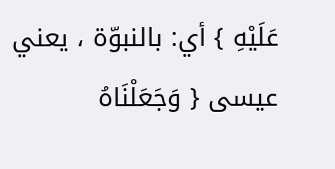عَلَيْهِ } أي: بالنبوّة ، يعني عيسى { وَجَعَلْنَاهُ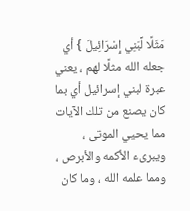مَثَلًا لِّبَنِي إِسْرَائِيلَ } أي جعله الله مثلًا لهم ، يعني عبرة لبني إسرائيل أي بما كان يصنع من تلك الآيات مما يحيي الموتى ، ويبرىء الأكمه والأبرص ، ومما علمه الله ، وما كان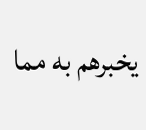يخبرهم به مما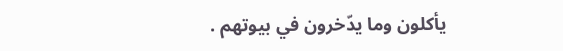يأكلون وما يدّخرون في بيوتهم .